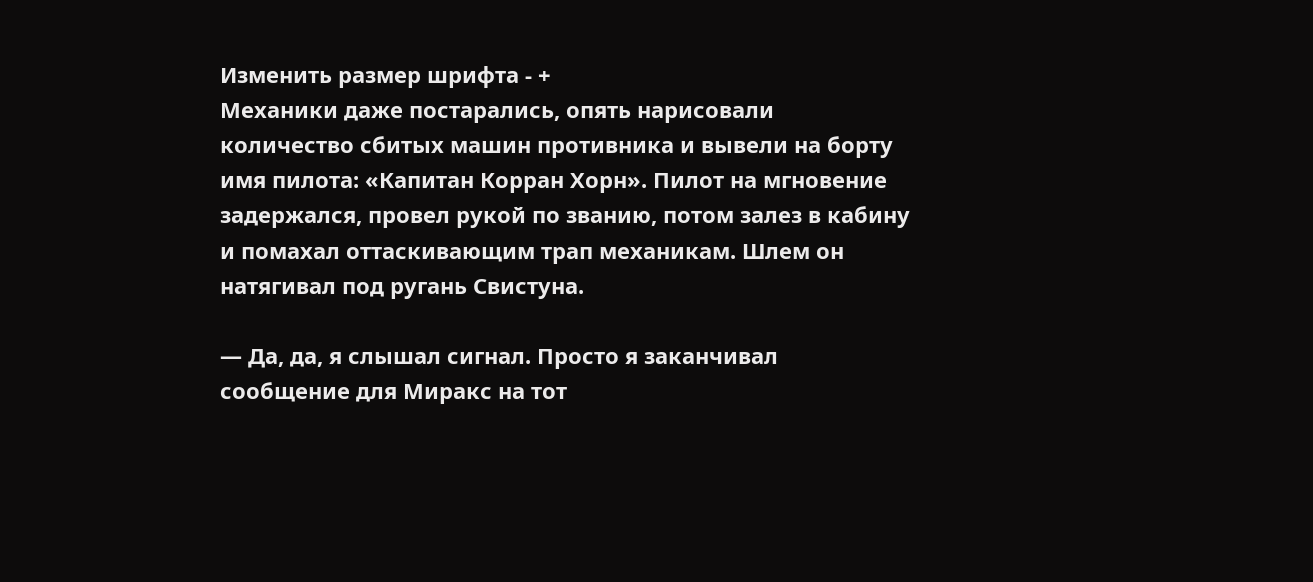Изменить размер шрифта - +
Механики даже постарались, опять нарисовали количество сбитых машин противника и вывели на борту имя пилота: «Капитан Корран Хорн». Пилот на мгновение задержался, провел рукой по званию, потом залез в кабину и помахал оттаскивающим трап механикам. Шлем он натягивал под ругань Свистуна.

— Да, да, я слышал сигнал. Просто я заканчивал сообщение для Миракс на тот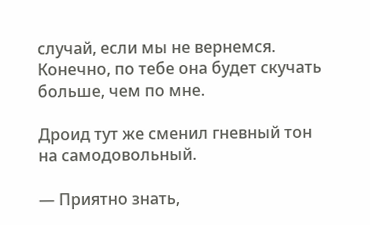случай, если мы не вернемся. Конечно, по тебе она будет скучать больше, чем по мне.

Дроид тут же сменил гневный тон на самодовольный.

— Приятно знать,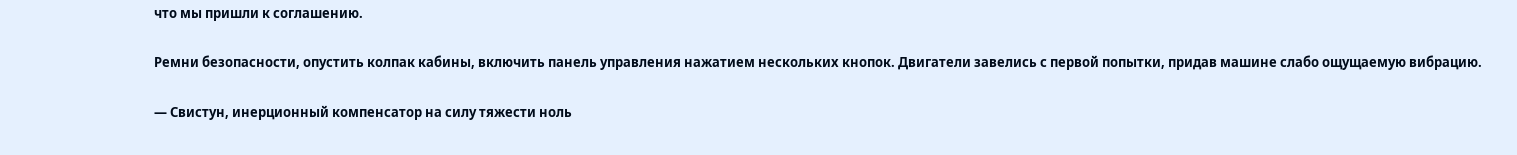что мы пришли к соглашению.

Ремни безопасности, опустить колпак кабины, включить панель управления нажатием нескольких кнопок. Двигатели завелись с первой попытки, придав машине слабо ощущаемую вибрацию.

— Свистун, инерционный компенсатор на силу тяжести ноль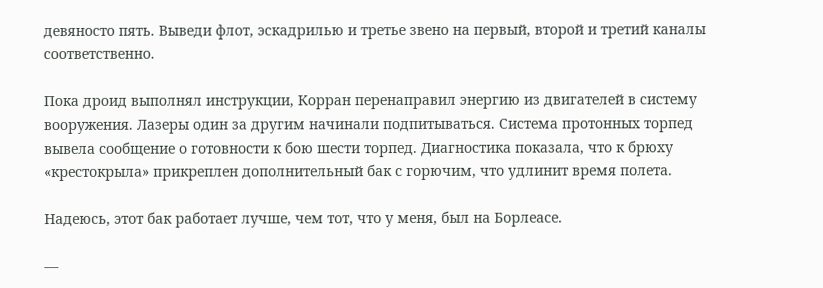девяносто пять. Выведи флот, эскадрилью и третье звено на первый, второй и третий каналы соответственно.

Пока дроид выполнял инструкции, Корран перенаправил энергию из двигателей в систему вооружения. Лазеры один за другим начинали подпитываться. Система протонных торпед вывела сообщение о готовности к бою шести торпед. Диагностика показала, что к брюху «крестокрыла» прикреплен дополнительный бак с горючим, что удлинит время полета.

Надеюсь, этот бак работает лучше, чем тот, что у меня, был на Борлеасе.

—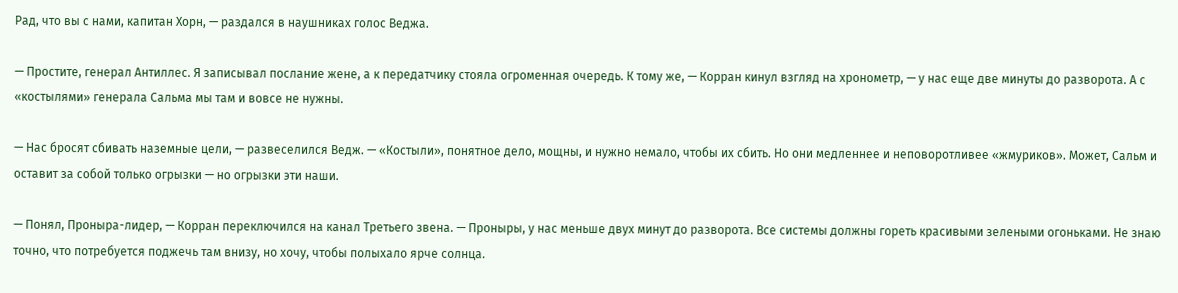Рад, что вы с нами, капитан Хорн, — раздался в наушниках голос Веджа.

— Простите, генерал Антиллес. Я записывал послание жене, а к передатчику стояла огроменная очередь. К тому же, — Корран кинул взгляд на хронометр, — у нас еще две минуты до разворота. А с «костылями» генерала Сальма мы там и вовсе не нужны.

— Нас бросят сбивать наземные цели, — развеселился Ведж. — «Костыли», понятное дело, мощны, и нужно немало, чтобы их сбить. Но они медленнее и неповоротливее «жмуриков». Может, Сальм и оставит за собой только огрызки — но огрызки эти наши.

— Понял, Проныра-лидер, — Корран переключился на канал Третьего звена. — Проныры, у нас меньше двух минут до разворота. Все системы должны гореть красивыми зелеными огоньками. Не знаю точно, что потребуется поджечь там внизу, но хочу, чтобы полыхало ярче солнца.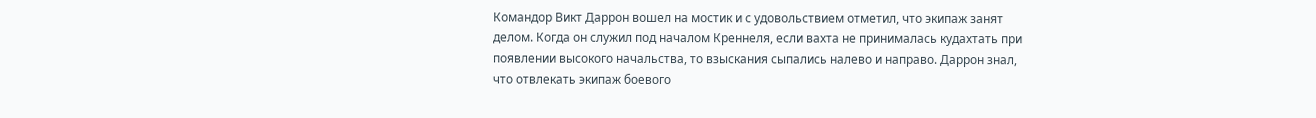Командор Викт Даррон вошел на мостик и с удовольствием отметил, что экипаж занят делом. Когда он служил под началом Креннеля, если вахта не принималась кудахтать при появлении высокого начальства, то взыскания сыпались налево и направо. Даррон знал, что отвлекать экипаж боевого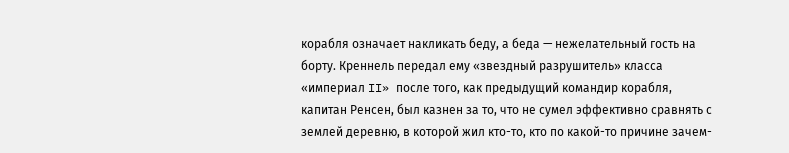корабля означает накликать беду, а беда — нежелательный гость на борту. Креннель передал ему «звездный разрушитель» класса «империал II» после того, как предыдущий командир корабля, капитан Ренсен, был казнен за то, что не сумел эффективно сравнять с землей деревню, в которой жил кто-то, кто по какой-то причине зачем-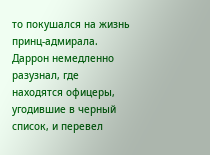то покушался на жизнь принц-адмирала. Даррон немедленно разузнал, где находятся офицеры, угодившие в черный список, и перевел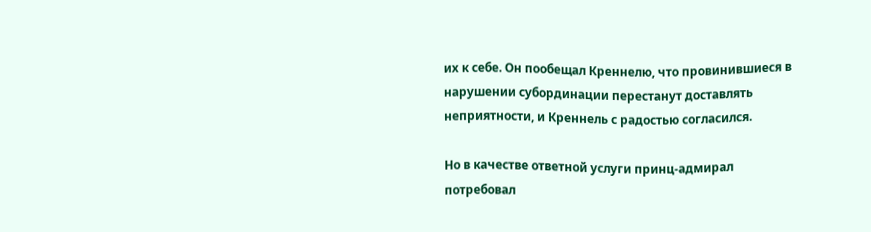их к себе. Он пообещал Креннелю, что провинившиеся в нарушении субординации перестанут доставлять неприятности, и Креннель с радостью согласился.

Но в качестве ответной услуги принц-адмирал потребовал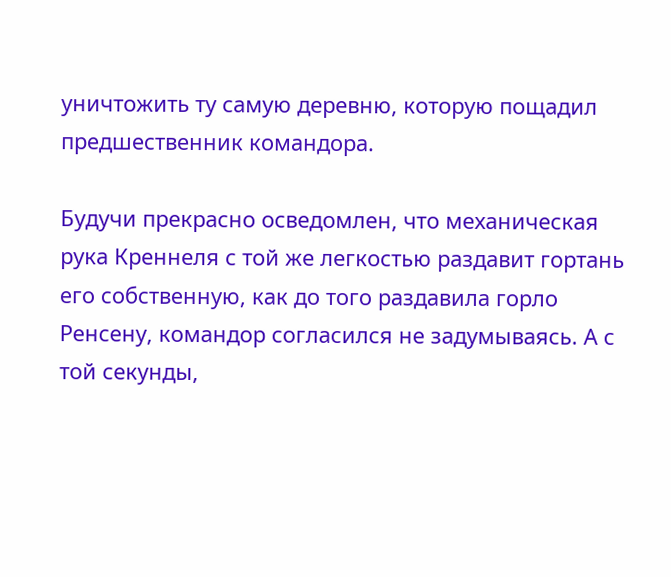уничтожить ту самую деревню, которую пощадил предшественник командора.

Будучи прекрасно осведомлен, что механическая рука Креннеля с той же легкостью раздавит гортань его собственную, как до того раздавила горло Ренсену, командор согласился не задумываясь. А с той секунды,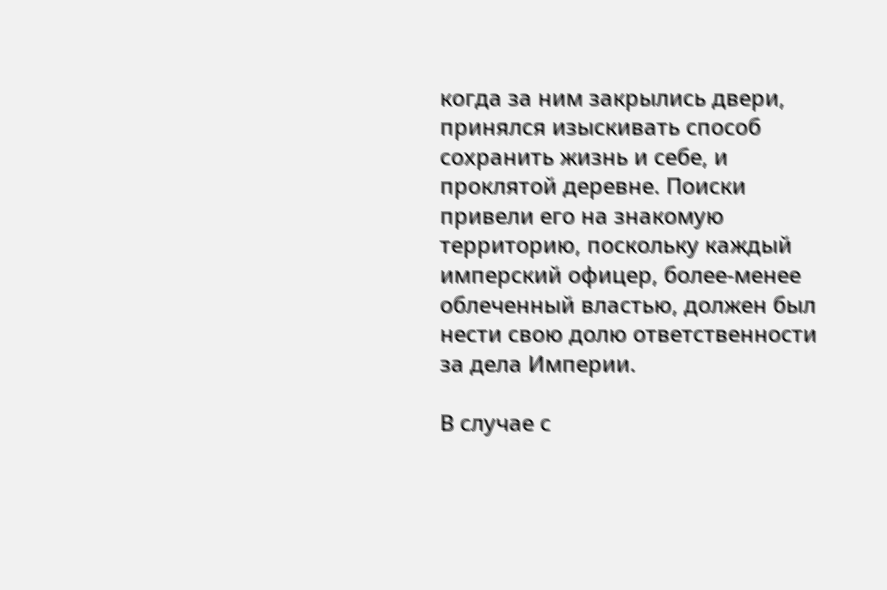когда за ним закрылись двери, принялся изыскивать способ сохранить жизнь и себе, и проклятой деревне. Поиски привели его на знакомую территорию, поскольку каждый имперский офицер, более-менее облеченный властью, должен был нести свою долю ответственности за дела Империи.

В случае с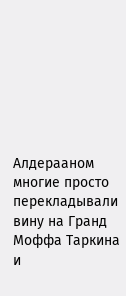Алдерааном многие просто перекладывали вину на Гранд Моффа Таркина и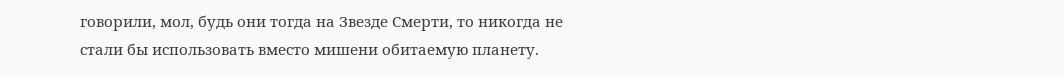говорили, мол, будь они тогда на Звезде Смерти, то никогда не стали бы использовать вместо мишени обитаемую планету.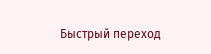Быстрый переход